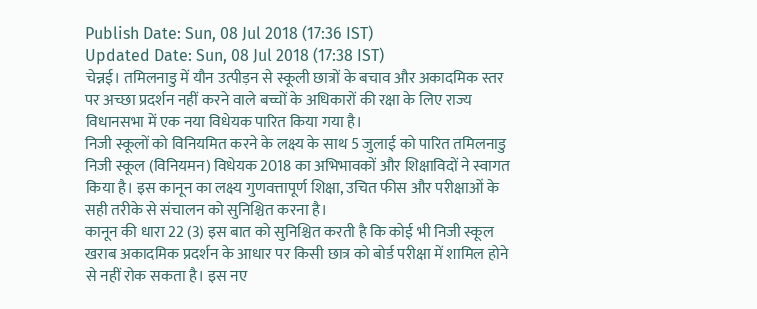Publish Date: Sun, 08 Jul 2018 (17:36 IST)
Updated Date: Sun, 08 Jul 2018 (17:38 IST)
चेन्नई। तमिलनाडु में यौन उत्पीड़न से स्कूली छात्रों के बचाव और अकादमिक स्तर पर अच्छा प्रदर्शन नहीं करने वाले बच्चों के अधिकारों की रक्षा के लिए राज्य विधानसभा में एक नया विधेयक पारित किया गया है।
निजी स्कूलों को विनियमित करने के लक्ष्य के साथ 5 जुलाई को पारित तमिलनाडु निजी स्कूल (विनियमन) विधेयक 2018 का अभिभावकों और शिक्षाविदों ने स्वागत किया है। इस कानून का लक्ष्य गुणवत्तापूर्ण शिक्षा, उचित फीस और परीक्षाओं के सही तरीके से संचालन को सुनिश्चित करना है।
कानून की धारा 22 (3) इस बात को सुनिश्चित करती है कि कोई भी निजी स्कूल खराब अकादमिक प्रदर्शन के आधार पर किसी छात्र को बोर्ड परीक्षा में शामिल होने से नहीं रोक सकता है। इस नए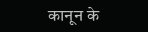कानून के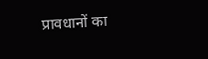प्रावधानों का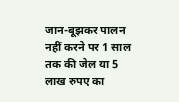जान-बूझकर पालन नहीं करने पर 1 साल तक की जेल या 5 लाख रुपए का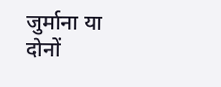जुर्माना या दोनों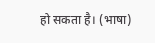हो सकता है। (भाषा)